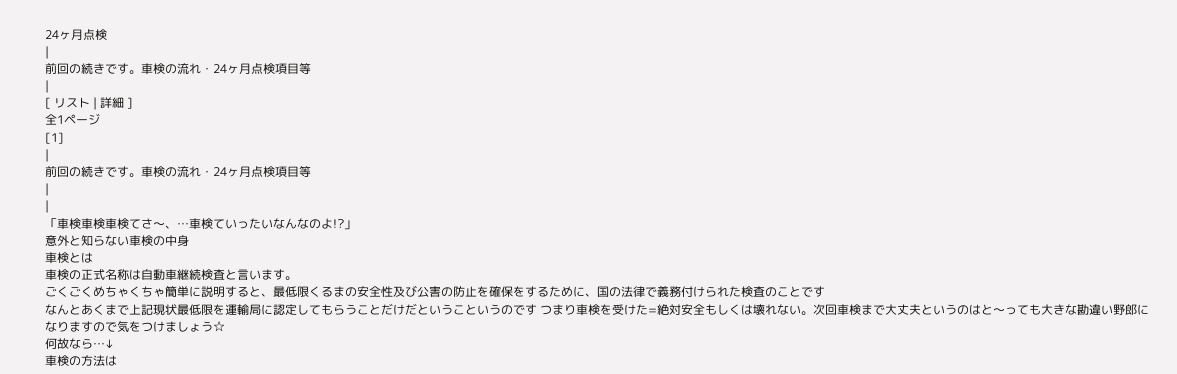24ヶ月点検
|
前回の続きです。車検の流れ・24ヶ月点検項目等
|
[ リスト | 詳細 ]
全1ページ
[1]
|
前回の続きです。車検の流れ・24ヶ月点検項目等
|
|
「車検車検車検てさ〜、…車検ていったいなんなのよ!?」
意外と知らない車検の中身
車検とは
車検の正式名称は自動車継続検査と言います。
ごくごくめちゃくちゃ簡単に説明すると、最低限くるまの安全性及び公害の防止を確保をするために、国の法律で義務付けられた検査のことです
なんとあくまで上記現状最低限を運輸局に認定してもらうことだけだというこというのです つまり車検を受けた=絶対安全もしくは壊れない。次回車検まで大丈夫というのはと〜っても大きな勘違い野郎になりますので気をつけましょう☆
何故なら…↓
車検の方法は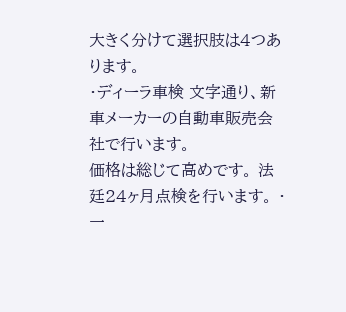大きく分けて選択肢は4つあります。
・ディーラ車検 文字通り、新車メーカーの自動車販売会社で行います。
価格は総じて高めです。 法廷24ヶ月点検を行います。 ・一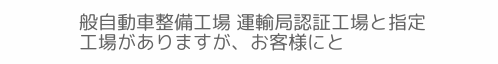般自動車整備工場 運輸局認証工場と指定工場がありますが、お客様にと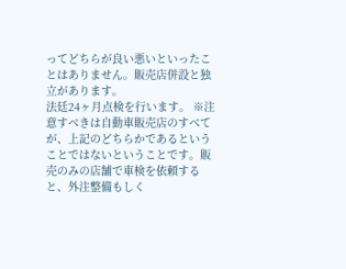ってどちらが良い悪いといったことはありません。販売店併設と独立があります。
法廷24ヶ月点検を行います。 ※注意すべきは自動車販売店のすべてが、上記のどちらかであるということではないということです。販売のみの店舗で車検を依頼すると、外注整備もしく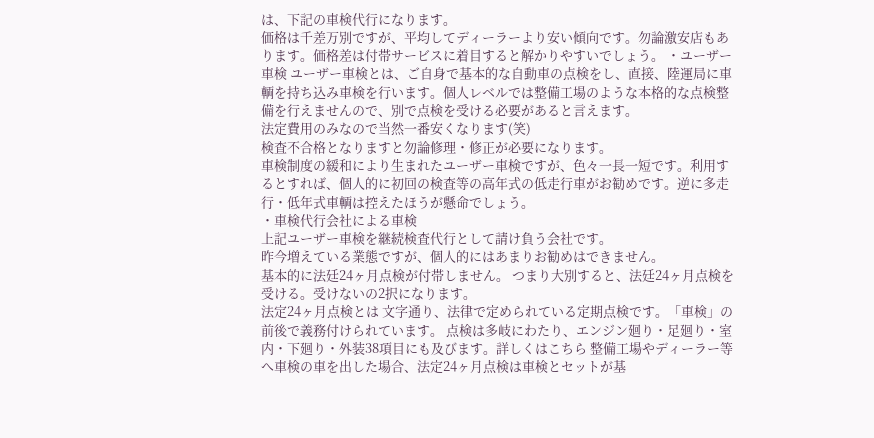は、下記の車検代行になります。
価格は千差万別ですが、平均してディーラーより安い傾向です。勿論激安店もあります。価格差は付帯サービスに着目すると解かりやすいでしょう。 ・ユーザー車検 ユーザー車検とは、ご自身で基本的な自動車の点検をし、直接、陸運局に車輌を持ち込み車検を行います。個人レベルでは整備工場のような本格的な点検整備を行えませんので、別で点検を受ける必要があると言えます。
法定費用のみなので当然一番安くなります(笑)
検査不合格となりますと勿論修理・修正が必要になります。
車検制度の緩和により生まれたユーザー車検ですが、色々一長一短です。利用するとすれば、個人的に初回の検査等の高年式の低走行車がお勧めです。逆に多走行・低年式車輌は控えたほうが懸命でしょう。
・車検代行会社による車検
上記ユーザー車検を継続検査代行として請け負う会社です。
昨今増えている業態ですが、個人的にはあまりお勧めはできません。
基本的に法廷24ヶ月点検が付帯しません。 つまり大別すると、法廷24ヶ月点検を受ける。受けないの2択になります。
法定24ヶ月点検とは 文字通り、法律で定められている定期点検です。「車検」の前後で義務付けられています。 点検は多岐にわたり、エンジン廻り・足廻り・室内・下廻り・外装38項目にも及びます。詳しくはこちら 整備工場やディーラー等へ車検の車を出した場合、法定24ヶ月点検は車検とセットが基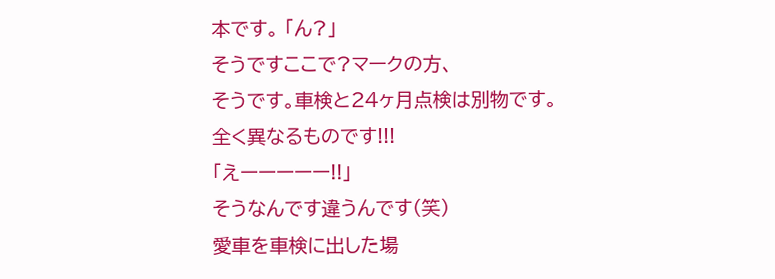本です。 「ん?」
そうですここで?マークの方、
そうです。車検と24ヶ月点検は別物です。
全く異なるものです!!!
「えーーーーー!!」
そうなんです違うんです(笑)
愛車を車検に出した場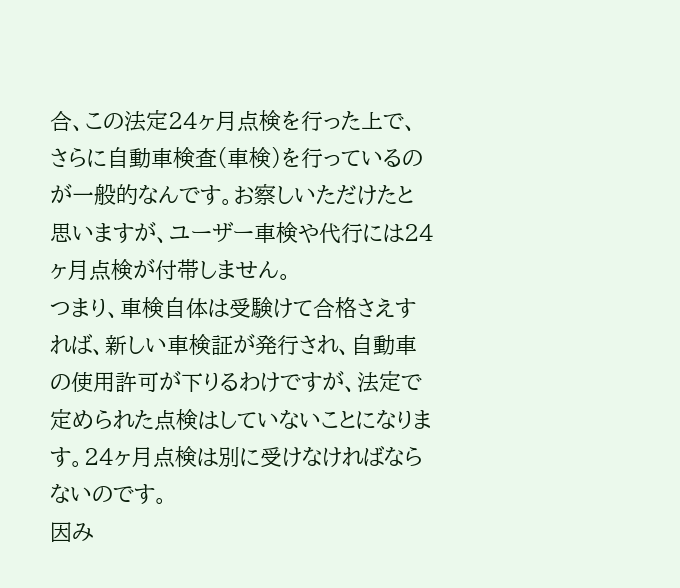合、この法定24ヶ月点検を行った上で、さらに自動車検査(車検)を行っているのが一般的なんです。お察しいただけたと思いますが、ユーザー車検や代行には24ヶ月点検が付帯しません。
つまり、車検自体は受験けて合格さえすれば、新しい車検証が発行され、自動車の使用許可が下りるわけですが、法定で定められた点検はしていないことになります。24ヶ月点検は別に受けなければならないのです。
因み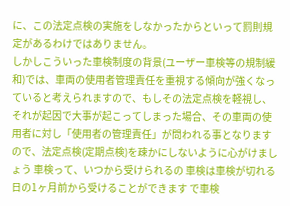に、この法定点検の実施をしなかったからといって罰則規定があるわけではありません。
しかしこういった車検制度の背景(ユーザー車検等の規制緩和)では、車両の使用者管理責任を重視する傾向が強くなっていると考えられますので、もしその法定点検を軽視し、それが起因で大事が起こってしまった場合、その車両の使用者に対し「使用者の管理責任」が問われる事となりますので、法定点検(定期点検)を疎かにしないように心がけましょう 車検って、いつから受けられるの 車検は車検が切れる日の1ヶ月前から受けることができます で車検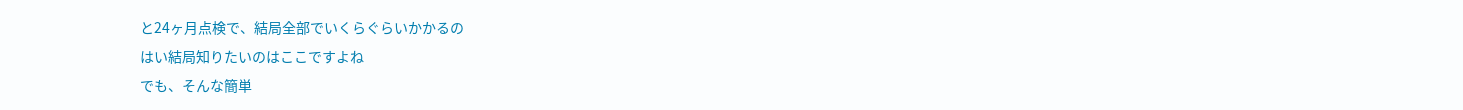と24ヶ月点検で、結局全部でいくらぐらいかかるの
はい結局知りたいのはここですよね
でも、そんな簡単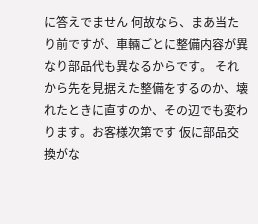に答えでません 何故なら、まあ当たり前ですが、車輛ごとに整備内容が異なり部品代も異なるからです。 それから先を見据えた整備をするのか、壊れたときに直すのか、その辺でも変わります。お客様次第です 仮に部品交換がな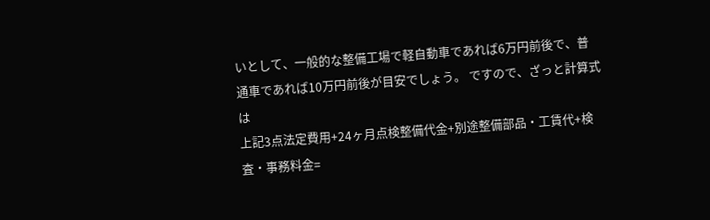いとして、一般的な整備工場で軽自動車であれば6万円前後で、普通車であれば10万円前後が目安でしょう。 ですので、ざっと計算式は
上記3点法定費用+24ヶ月点検整備代金+別途整備部品・工賃代+検査・事務料金=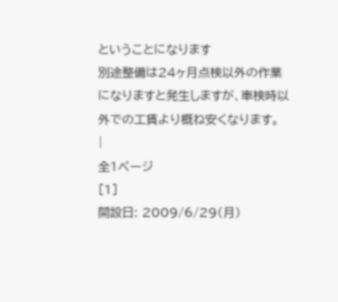ということになります
別途整備は24ヶ月点検以外の作業になりますと発生しますが、車検時以外での工賃より概ね安くなります。
|
全1ページ
[1]
開設日: 2009/6/29(月)